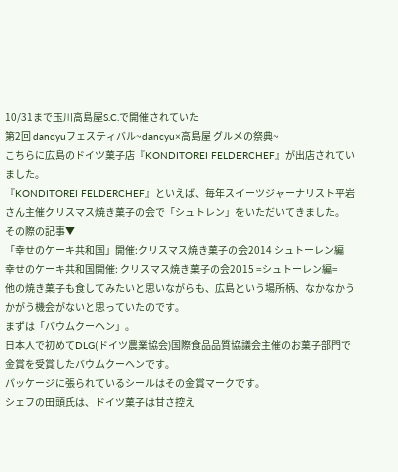10/31まで玉川高島屋S.C.で開催されていた
第2回 dancyuフェスティバル~dancyu×高島屋 グルメの祭典~
こちらに広島のドイツ菓子店『KONDITOREI FELDERCHEF』が出店されていました。
『KONDITOREI FELDERCHEF』といえば、毎年スイーツジャーナリスト平岩さん主催クリスマス焼き菓子の会で「シュトレン」をいただいてきました。
その際の記事▼
「幸せのケーキ共和国」開催:クリスマス焼き菓子の会2014 シュトーレン編
幸せのケーキ共和国開催: クリスマス焼き菓子の会2015 =シュトーレン編=
他の焼き菓子も食してみたいと思いながらも、広島という場所柄、なかなかうかがう機会がないと思っていたのです。
まずは「バウムクーヘン」。
日本人で初めてDLG(ドイツ農業協会)国際食品品質協議会主催のお菓子部門で金賞を受賞したバウムクーヘンです。
パッケージに張られているシールはその金賞マークです。
シェフの田頭氏は、ドイツ菓子は甘さ控え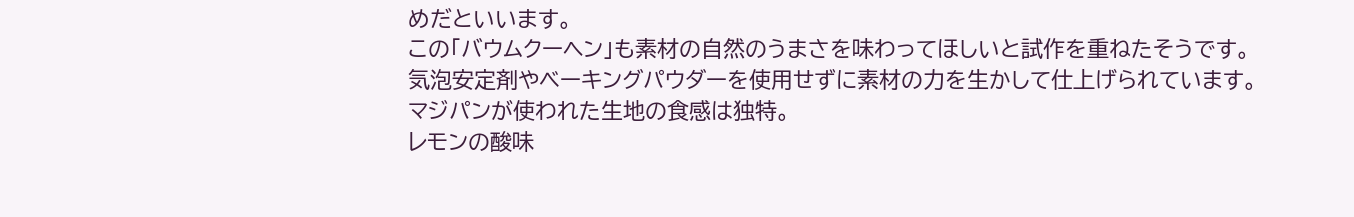めだといいます。
この「バウムクーヘン」も素材の自然のうまさを味わってほしいと試作を重ねたそうです。
気泡安定剤やベーキングパウダーを使用せずに素材の力を生かして仕上げられています。
マジパンが使われた生地の食感は独特。
レモンの酸味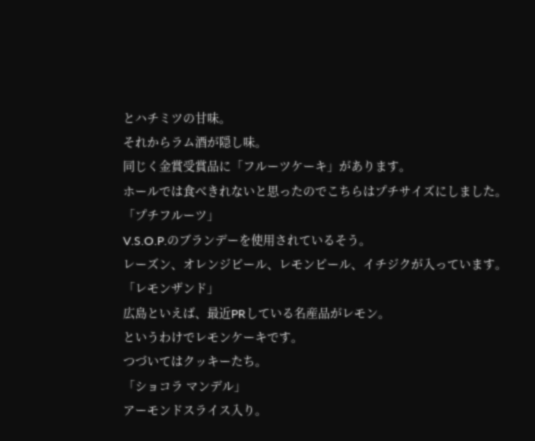とハチミツの甘味。
それからラム酒が隠し味。
同じく金賞受賞品に「フルーツケーキ」があります。
ホールでは食べきれないと思ったのでこちらはプチサイズにしました。
「プチフルーツ」
V.S.O.P.のブランデーを使用されているそう。
レーズン、オレンジピール、レモンピール、イチジクが入っています。
「レモンザンド」
広島といえば、最近PRしている名産品がレモン。
というわけでレモンケーキです。
つづいてはクッキーたち。
「ショコラ マンデル」
アーモンドスライス入り。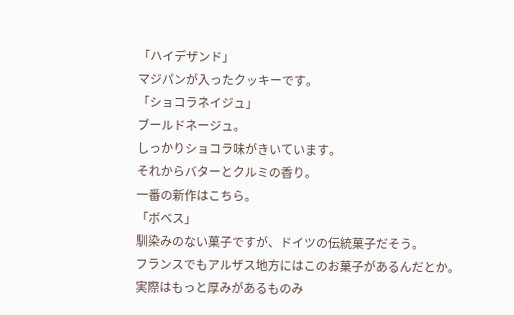「ハイデザンド」
マジパンが入ったクッキーです。
「ショコラネイジュ」
ブールドネージュ。
しっかりショコラ味がきいています。
それからバターとクルミの香り。
一番の新作はこちら。
「ボベス」
馴染みのない菓子ですが、ドイツの伝統菓子だそう。
フランスでもアルザス地方にはこのお菓子があるんだとか。
実際はもっと厚みがあるものみ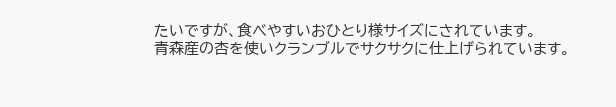たいですが、食べやすいおひとり様サイズにされています。
青森産の杏を使いクランブルでサクサクに仕上げられています。